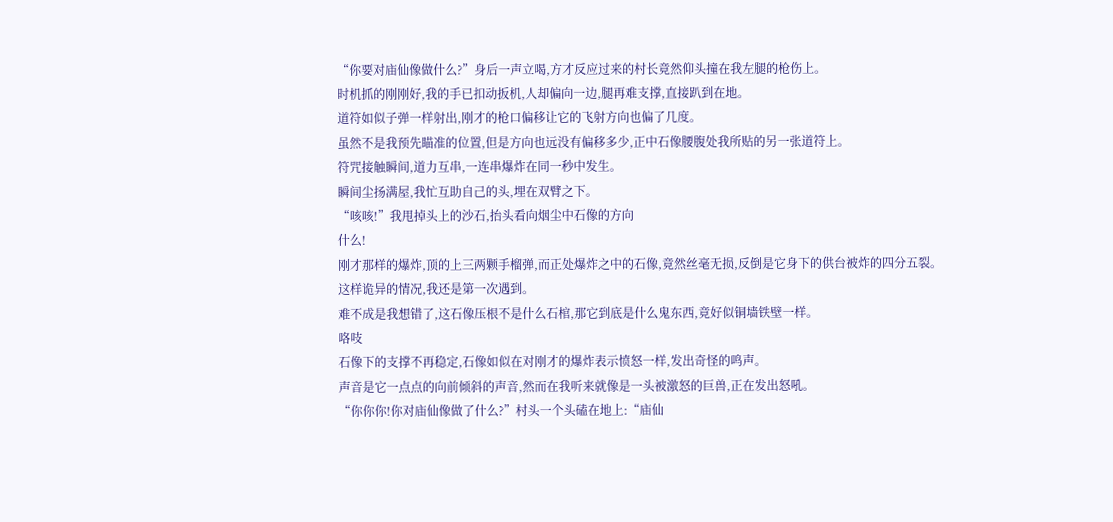“你要对庙仙像做什么?”身后一声立喝,方才反应过来的村长竟然仰头撞在我左腿的枪伤上。
时机抓的刚刚好,我的手已扣动扳机,人却偏向一边,腿再难支撑,直接趴到在地。
道符如似子弹一样射出,刚才的枪口偏移让它的飞射方向也偏了几度。
虽然不是我预先瞄准的位置,但是方向也远没有偏移多少,正中石像腰腹处我所贴的另一张道符上。
符咒接触瞬间,道力互串,一连串爆炸在同一秒中发生。
瞬间尘扬满屋,我忙互助自己的头,埋在双臂之下。
“咳咳!”我甩掉头上的沙石,抬头看向烟尘中石像的方向
什么!
刚才那样的爆炸,顶的上三两颗手榴弹,而正处爆炸之中的石像,竟然丝毫无损,反倒是它身下的供台被炸的四分五裂。
这样诡异的情况,我还是第一次遇到。
难不成是我想错了,这石像压根不是什么石棺,那它到底是什么鬼东西,竟好似铜墙铁壁一样。
咯吱
石像下的支撑不再稳定,石像如似在对刚才的爆炸表示愤怒一样,发出奇怪的鸣声。
声音是它一点点的向前倾斜的声音,然而在我听来就像是一头被激怒的巨兽,正在发出怒吼。
“你你你!你对庙仙像做了什么?”村头一个头磕在地上:“庙仙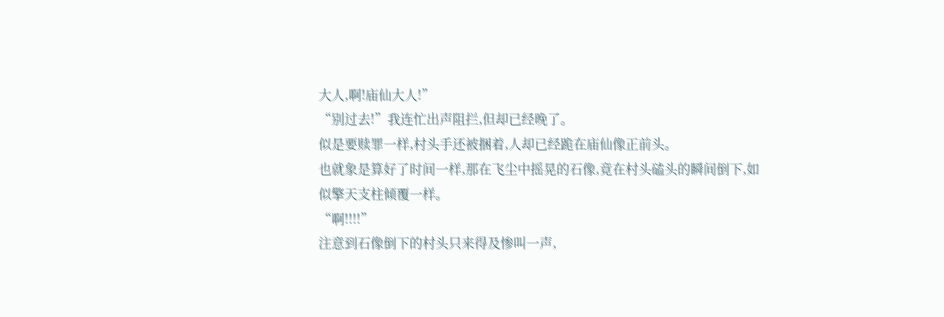大人,啊!庙仙大人!”
“别过去!”我连忙出声阻拦,但却已经晚了。
似是要赎罪一样,村头手还被捆着,人却已经跪在庙仙像正前头。
也就象是算好了时间一样,那在飞尘中摇晃的石像,竟在村头磕头的瞬间倒下,如似擎天支柱倾覆一样。
“啊!!!!”
注意到石像倒下的村头只来得及惨叫一声,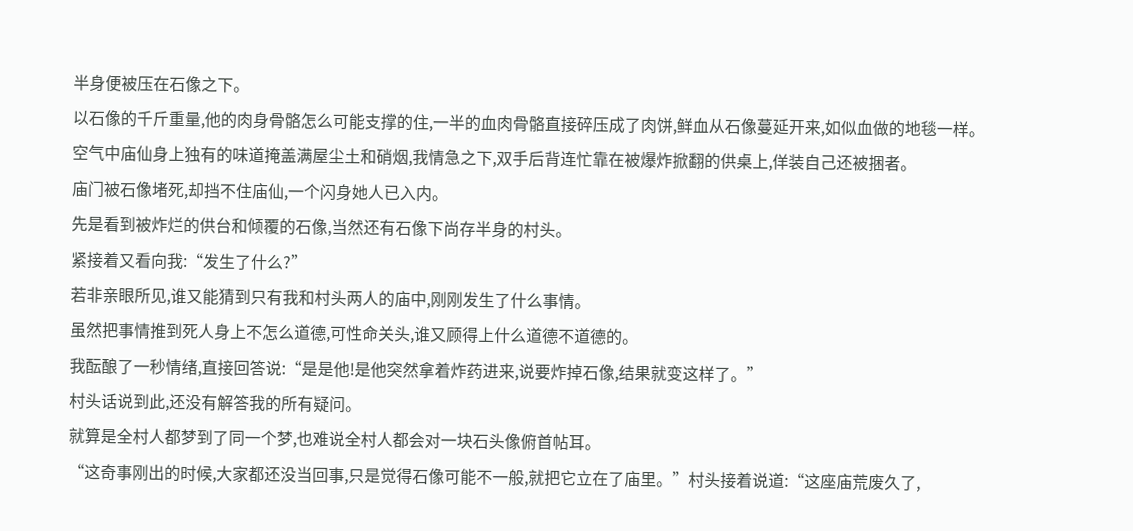半身便被压在石像之下。
以石像的千斤重量,他的肉身骨骼怎么可能支撑的住,一半的血肉骨骼直接碎压成了肉饼,鲜血从石像蔓延开来,如似血做的地毯一样。
空气中庙仙身上独有的味道掩盖满屋尘土和硝烟,我情急之下,双手后背连忙靠在被爆炸掀翻的供桌上,佯装自己还被捆者。
庙门被石像堵死,却挡不住庙仙,一个闪身她人已入内。
先是看到被炸烂的供台和倾覆的石像,当然还有石像下尚存半身的村头。
紧接着又看向我:“发生了什么?”
若非亲眼所见,谁又能猜到只有我和村头两人的庙中,刚刚发生了什么事情。
虽然把事情推到死人身上不怎么道德,可性命关头,谁又顾得上什么道德不道德的。
我酝酿了一秒情绪,直接回答说:“是是他!是他突然拿着炸药进来,说要炸掉石像,结果就变这样了。”
村头话说到此,还没有解答我的所有疑问。
就算是全村人都梦到了同一个梦,也难说全村人都会对一块石头像俯首帖耳。
“这奇事刚出的时候,大家都还没当回事,只是觉得石像可能不一般,就把它立在了庙里。”村头接着说道:“这座庙荒废久了,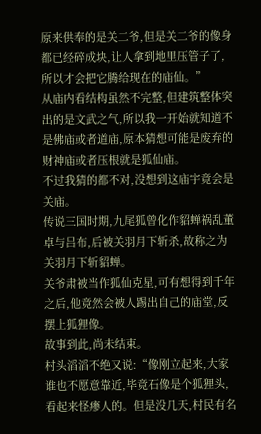原来供奉的是关二爷,但是关二爷的像身都已经碎成块,让人拿到地里压管子了,所以才会把它腾给现在的庙仙。”
从庙内看结构虽然不完整,但建筑整体突出的是文武之气,所以我一开始就知道不是佛庙或者道庙,原本猜想可能是废弃的财神庙或者压根就是狐仙庙。
不过我猜的都不对,没想到这庙宇竟会是关庙。
传说三国时期,九尾狐曾化作貂蝉祸乱董卓与吕布,后被关羽月下斩杀,故称之为关羽月下斩貂蝉。
关爷肃被当作狐仙克星,可有想得到千年之后,他竟然会被人踢出自己的庙堂,反摆上狐狸像。
故事到此,尚未结束。
村头滔滔不绝又说:“像刚立起来,大家谁也不愿意靠近,毕竟石像是个狐狸头,看起来怪瘆人的。但是没几天,村民有名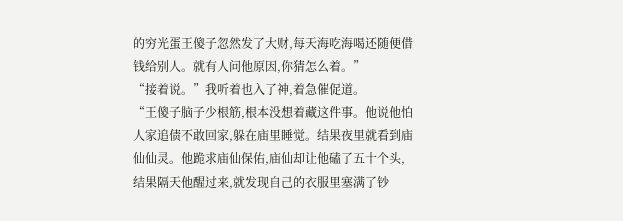的穷光蛋王傻子忽然发了大财,每天海吃海喝还随便借钱给别人。就有人问他原因,你猜怎么着。”
“接着说。”我听着也入了神,着急催促道。
“王傻子脑子少根筋,根本没想着藏这件事。他说他怕人家追债不敢回家,躲在庙里睡觉。结果夜里就看到庙仙仙灵。他跪求庙仙保佑,庙仙却让他磕了五十个头,结果隔天他醒过来,就发现自己的衣服里塞满了钞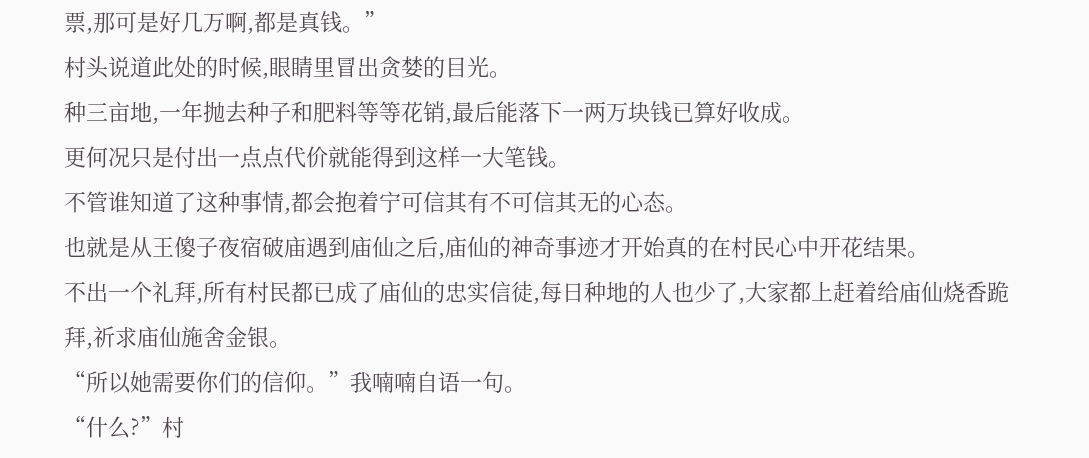票,那可是好几万啊,都是真钱。”
村头说道此处的时候,眼睛里冒出贪婪的目光。
种三亩地,一年抛去种子和肥料等等花销,最后能落下一两万块钱已算好收成。
更何况只是付出一点点代价就能得到这样一大笔钱。
不管谁知道了这种事情,都会抱着宁可信其有不可信其无的心态。
也就是从王傻子夜宿破庙遇到庙仙之后,庙仙的神奇事迹才开始真的在村民心中开花结果。
不出一个礼拜,所有村民都已成了庙仙的忠实信徒,每日种地的人也少了,大家都上赶着给庙仙烧香跪拜,祈求庙仙施舍金银。
“所以她需要你们的信仰。”我喃喃自语一句。
“什么?”村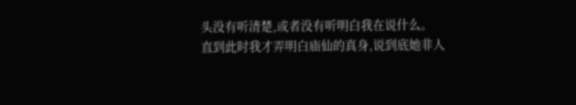头没有听清楚,或者没有听明白我在说什么。
直到此时我才弄明白庙仙的真身,说到底她非人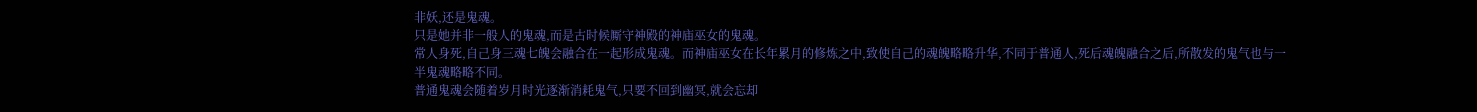非妖,还是鬼魂。
只是她并非一般人的鬼魂,而是古时候厮守神殿的神庙巫女的鬼魂。
常人身死,自己身三魂七魄会融合在一起形成鬼魂。而神庙巫女在长年累月的修炼之中,致使自己的魂魄略略升华,不同于普通人,死后魂魄融合之后,所散发的鬼气也与一半鬼魂略略不同。
普通鬼魂会随着岁月时光逐渐消耗鬼气,只要不回到幽冥,就会忘却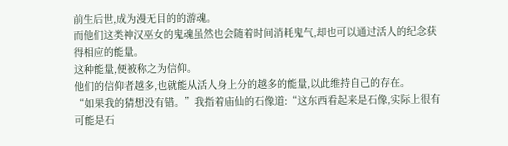前生后世,成为漫无目的的游魂。
而他们这类神汉巫女的鬼魂虽然也会随着时间消耗鬼气,却也可以通过活人的纪念获得相应的能量。
这种能量,便被称之为信仰。
他们的信仰者越多,也就能从活人身上分的越多的能量,以此维持自己的存在。
“如果我的猜想没有错。”我指着庙仙的石像道:“这东西看起来是石像,实际上很有可能是石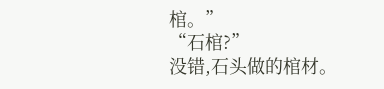棺。”
“石棺?”
没错,石头做的棺材。